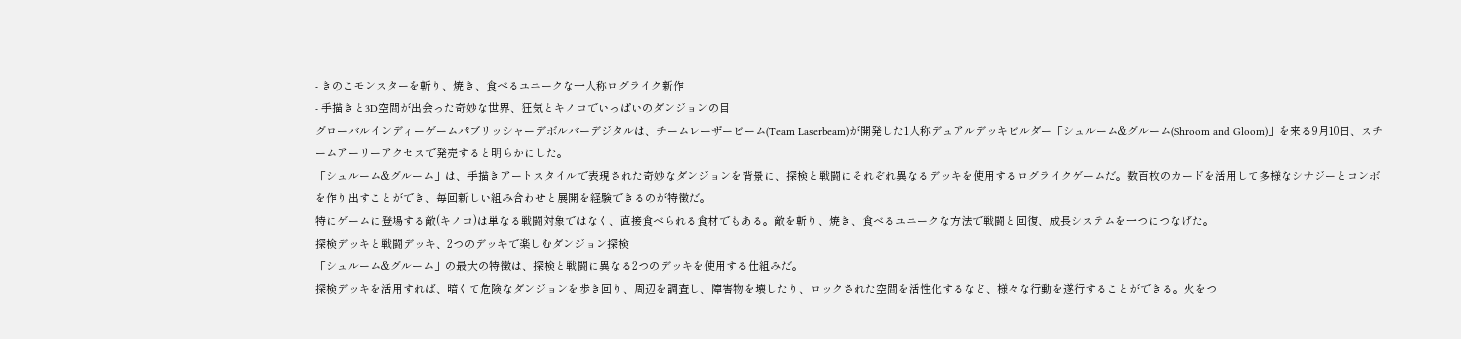- きのこモンスターを斬り、焼き、食べるユニークな一人称ログライク新作
- 手描きと3D空間が出会った奇妙な世界、狂気とキノコでいっぱいのダンジョンの目
グローバルインディーゲームパブリッシャーデボルバーデジタルは、チームレーザービーム(Team Laserbeam)が開発した1人称デュアルデッキビルダー「シュルーム&グルーム(Shroom and Gloom)」を来る9月10日、スチームアーリーアクセスで発売すると明らかにした。
「シュルーム&グルーム」は、手描きアートスタイルで表現された奇妙なダンジョンを背景に、探検と戦闘にそれぞれ異なるデッキを使用するログライクゲームだ。数百枚のカードを活用して多様なシナジーとコンボを作り出すことができ、毎回新しい組み合わせと展開を経験できるのが特徴だ。
特にゲームに登場する敵(キノコ)は単なる戦闘対象ではなく、直接食べられる食材でもある。敵を斬り、焼き、食べるユニークな方法で戦闘と回復、成長システムを一つにつなげた。
探検デッキと戦闘デッキ、2つのデッキで楽しむダンジョン探検
「シュルーム&グルーム」の最大の特徴は、探検と戦闘に異なる2つのデッキを使用する仕組みだ。
探検デッキを活用すれば、暗くて危険なダンジョンを歩き回り、周辺を調査し、障害物を壊したり、ロックされた空間を活性化するなど、様々な行動を遂行することができる。火をつ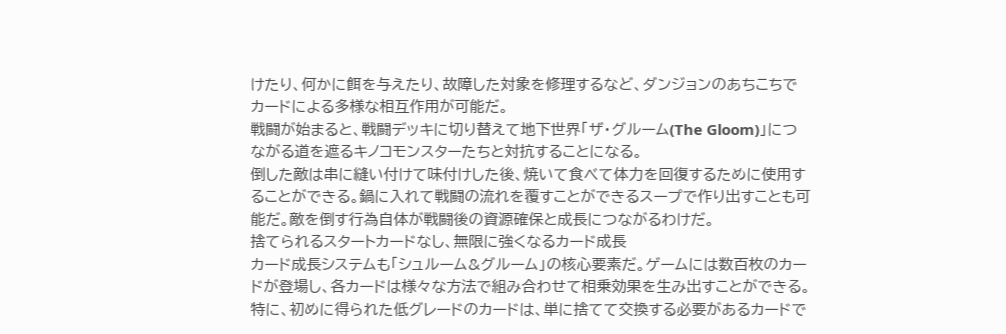けたり、何かに餌を与えたり、故障した対象を修理するなど、ダンジョンのあちこちでカードによる多様な相互作用が可能だ。
戦闘が始まると、戦闘デッキに切り替えて地下世界「ザ・グルーム(The Gloom)」につながる道を遮るキノコモンスターたちと対抗することになる。
倒した敵は串に縫い付けて味付けした後、焼いて食べて体力を回復するために使用することができる。鍋に入れて戦闘の流れを覆すことができるスープで作り出すことも可能だ。敵を倒す行為自体が戦闘後の資源確保と成長につながるわけだ。
捨てられるスタートカードなし、無限に強くなるカード成長
カード成長システムも「シュルーム&グルーム」の核心要素だ。ゲームには数百枚のカードが登場し、各カードは様々な方法で組み合わせて相乗効果を生み出すことができる。
特に、初めに得られた低グレードのカードは、単に捨てて交換する必要があるカードで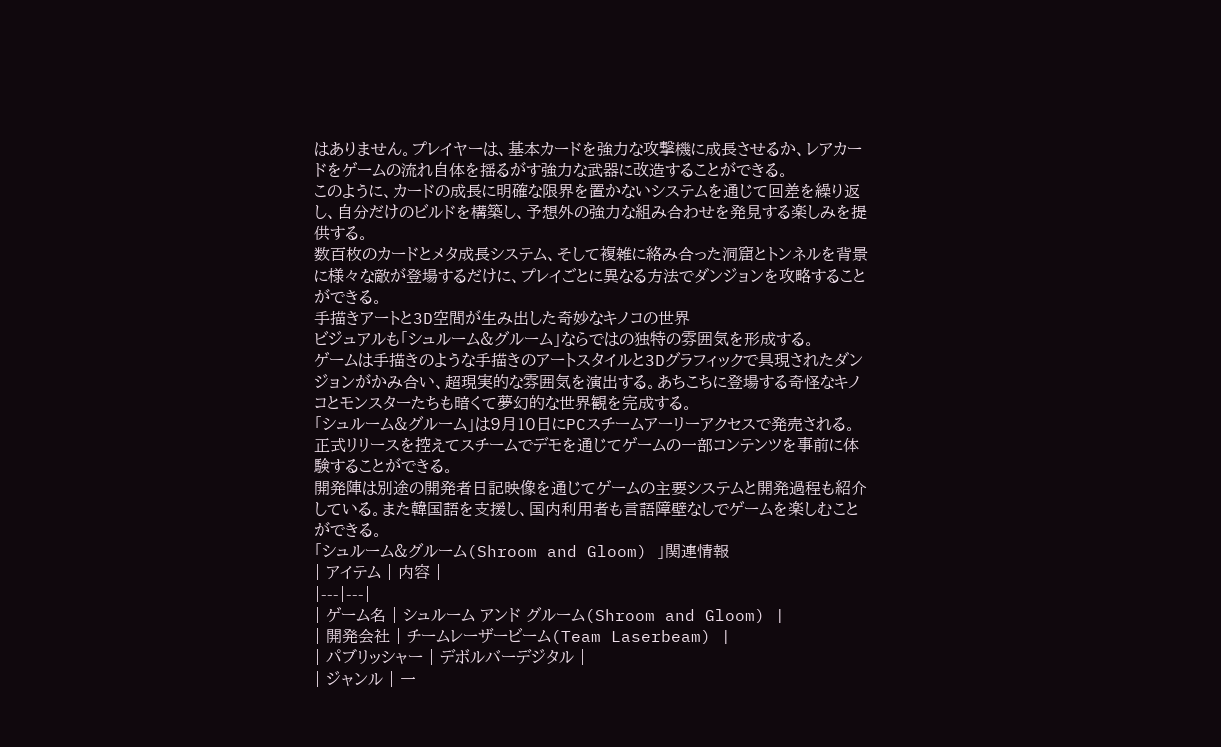はありません。プレイヤーは、基本カードを強力な攻撃機に成長させるか、レアカードをゲームの流れ自体を揺るがす強力な武器に改造することができる。
このように、カードの成長に明確な限界を置かないシステムを通じて回差を繰り返し、自分だけのビルドを構築し、予想外の強力な組み合わせを発見する楽しみを提供する。
数百枚のカードとメタ成長システム、そして複雑に絡み合った洞窟とトンネルを背景に様々な敵が登場するだけに、プレイごとに異なる方法でダンジョンを攻略することができる。
手描きアートと3D空間が生み出した奇妙なキノコの世界
ビジュアルも「シュルーム&グルーム」ならではの独特の雰囲気を形成する。
ゲームは手描きのような手描きのアートスタイルと3Dグラフィックで具現されたダンジョンがかみ合い、超現実的な雰囲気を演出する。あちこちに登場する奇怪なキノコとモンスターたちも暗くて夢幻的な世界観を完成する。
「シュルーム&グルーム」は9月10日にPCスチームアーリーアクセスで発売される。正式リリースを控えてスチームでデモを通じてゲームの一部コンテンツを事前に体験することができる。
開発陣は別途の開発者日記映像を通じてゲームの主要システムと開発過程も紹介している。また韓国語を支援し、国内利用者も言語障壁なしでゲームを楽しむことができる。
「シュルーム&グルーム(Shroom and Gloom) 」関連情報
| アイテム | 内容 |
|---|---|
| ゲーム名 | シュルーム アンド グルーム(Shroom and Gloom) |
| 開発会社 | チームレーザービーム(Team Laserbeam) |
| パブリッシャー | デボルバーデジタル |
| ジャンル | 一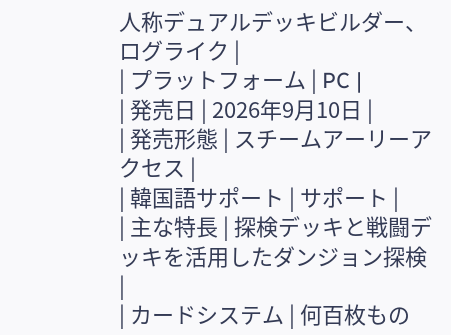人称デュアルデッキビルダー、ログライク |
| プラットフォーム | PC |
| 発売日 | 2026年9月10日 |
| 発売形態 | スチームアーリーアクセス |
| 韓国語サポート | サポート |
| 主な特長 | 探検デッキと戦闘デッキを活用したダンジョン探検 |
| カードシステム | 何百枚もの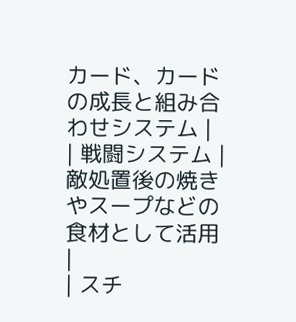カード、カードの成長と組み合わせシステム |
| 戦闘システム | 敵処置後の焼きやスープなどの食材として活用 |
| スチ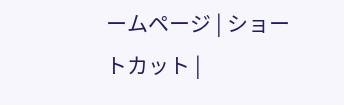ームページ | ショートカット |